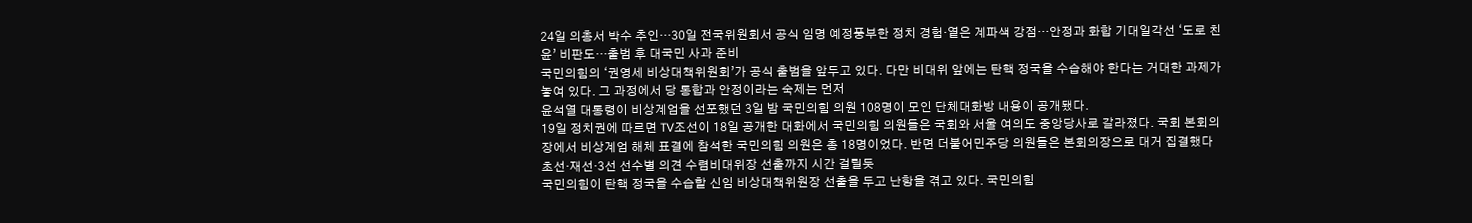24일 의총서 박수 추인…30일 전국위원회서 공식 임명 예정풍부한 정치 경험·옅은 계파색 강점…안정과 화합 기대일각선 ‘도로 친윤’ 비판도…출범 후 대국민 사과 준비
국민의힘의 ‘권영세 비상대책위원회’가 공식 출범을 앞두고 있다. 다만 비대위 앞에는 탄핵 정국을 수습해야 한다는 거대한 과제가 놓여 있다. 그 과정에서 당 통합과 안정이라는 숙제는 먼저
윤석열 대통령이 비상계엄을 선포했던 3일 밤 국민의힘 의원 108명이 모인 단체대화방 내용이 공개됐다.
19일 정치권에 따르면 TV조선이 18일 공개한 대화에서 국민의힘 의원들은 국회와 서울 여의도 중앙당사로 갈라졌다. 국회 본회의장에서 비상계엄 해체 표결에 참석한 국민의힘 의원은 총 18명이었다. 반면 더불어민주당 의원들은 본회의장으로 대거 집결했다
초선·재선·3선 선수별 의견 수렴비대위장 선출까지 시간 걸릴듯
국민의힘이 탄핵 정국을 수습할 신임 비상대책위원장 선출을 두고 난항을 겪고 있다. 국민의힘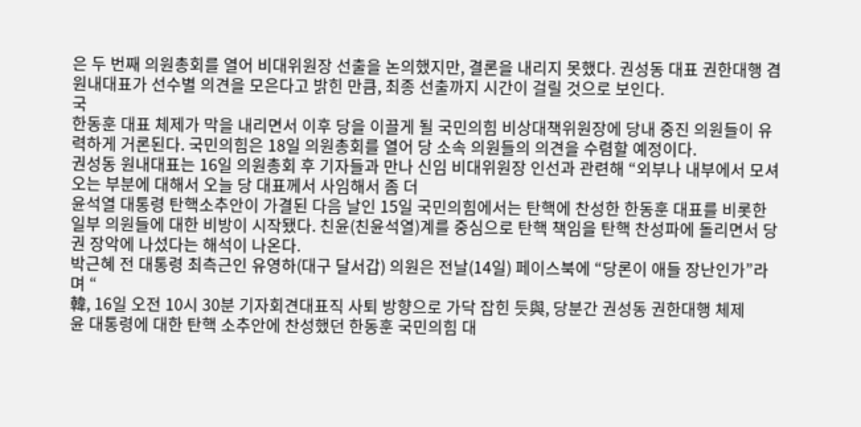은 두 번째 의원총회를 열어 비대위원장 선출을 논의했지만, 결론을 내리지 못했다. 권성동 대표 권한대행 겸 원내대표가 선수별 의견을 모은다고 밝힌 만큼, 최종 선출까지 시간이 걸릴 것으로 보인다.
국
한동훈 대표 체제가 막을 내리면서 이후 당을 이끌게 될 국민의힘 비상대책위원장에 당내 중진 의원들이 유력하게 거론된다. 국민의힘은 18일 의원총회를 열어 당 소속 의원들의 의견을 수렴할 예정이다.
권성동 원내대표는 16일 의원총회 후 기자들과 만나 신임 비대위원장 인선과 관련해 “외부나 내부에서 모셔오는 부분에 대해서 오늘 당 대표께서 사임해서 좀 더
윤석열 대통령 탄핵소추안이 가결된 다음 날인 15일 국민의힘에서는 탄핵에 찬성한 한동훈 대표를 비롯한 일부 의원들에 대한 비방이 시작됐다. 친윤(친윤석열)계를 중심으로 탄핵 책임을 탄핵 찬성파에 돌리면서 당권 장악에 나섰다는 해석이 나온다.
박근혜 전 대통령 최측근인 유영하(대구 달서갑) 의원은 전날(14일) 페이스북에 “당론이 애들 장난인가”라며 “
韓, 16일 오전 10시 30분 기자회견대표직 사퇴 방향으로 가닥 잡힌 듯與, 당분간 권성동 권한대행 체제
윤 대통령에 대한 탄핵 소추안에 찬성했던 한동훈 국민의힘 대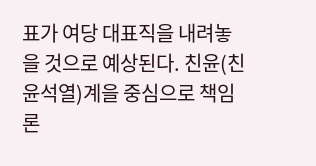표가 여당 대표직을 내려놓을 것으로 예상된다. 친윤(친윤석열)계을 중심으로 책임론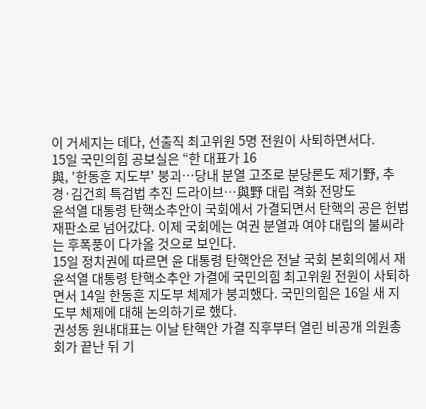이 거세지는 데다, 선출직 최고위원 5명 전원이 사퇴하면서다.
15일 국민의힘 공보실은 “한 대표가 16
與, '한동훈 지도부' 붕괴…당내 분열 고조로 분당론도 제기野, 추경·김건희 특검법 추진 드라이브…與野 대립 격화 전망도
윤석열 대통령 탄핵소추안이 국회에서 가결되면서 탄핵의 공은 헌법재판소로 넘어갔다. 이제 국회에는 여권 분열과 여야 대립의 불씨라는 후폭풍이 다가올 것으로 보인다.
15일 정치권에 따르면 윤 대통령 탄핵안은 전날 국회 본회의에서 재
윤석열 대통령 탄핵소추안 가결에 국민의힘 최고위원 전원이 사퇴하면서 14일 한동훈 지도부 체제가 붕괴했다. 국민의힘은 16일 새 지도부 체제에 대해 논의하기로 했다.
권성동 원내대표는 이날 탄핵안 가결 직후부터 열린 비공개 의원총회가 끝난 뒤 기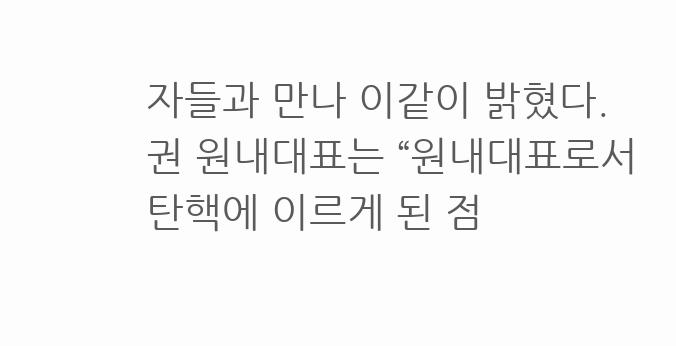자들과 만나 이같이 밝혔다.
권 원내대표는 “원내대표로서 탄핵에 이르게 된 점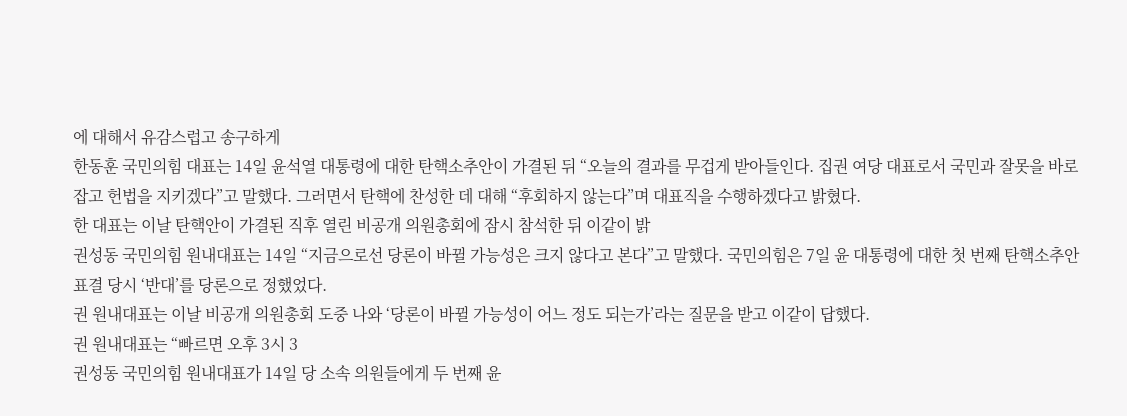에 대해서 유감스럽고 송구하게
한동훈 국민의힘 대표는 14일 윤석열 대통령에 대한 탄핵소추안이 가결된 뒤 “오늘의 결과를 무겁게 받아들인다. 집권 여당 대표로서 국민과 잘못을 바로잡고 헌법을 지키겠다”고 말했다. 그러면서 탄핵에 찬성한 데 대해 “후회하지 않는다”며 대표직을 수행하겠다고 밝혔다.
한 대표는 이날 탄핵안이 가결된 직후 열린 비공개 의원총회에 잠시 참석한 뒤 이같이 밝
권성동 국민의힘 원내대표는 14일 “지금으로선 당론이 바뀔 가능성은 크지 않다고 본다”고 말했다. 국민의힘은 7일 윤 대통령에 대한 첫 번째 탄핵소추안 표결 당시 ‘반대’를 당론으로 정했었다.
권 원내대표는 이날 비공개 의원총회 도중 나와 ‘당론이 바뀔 가능성이 어느 정도 되는가’라는 질문을 받고 이같이 답했다.
권 원내대표는 “빠르면 오후 3시 3
권성동 국민의힘 원내대표가 14일 당 소속 의원들에게 두 번째 윤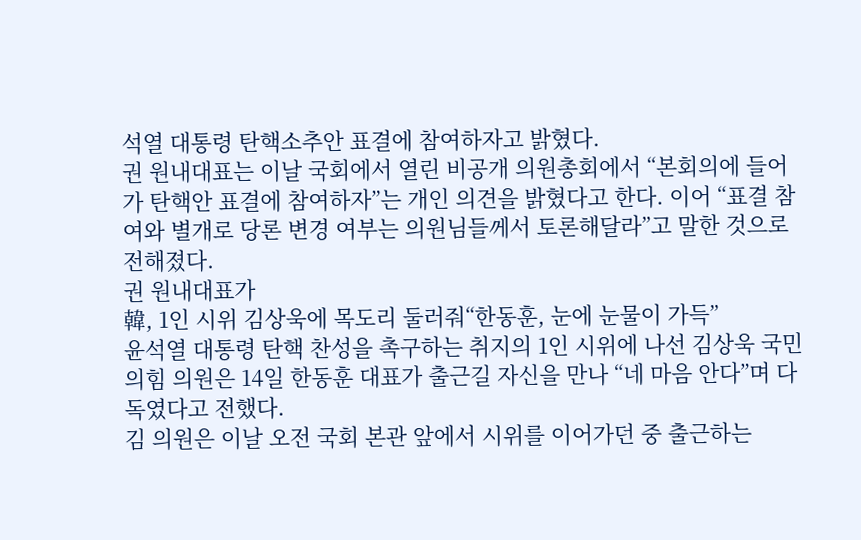석열 대통령 탄핵소추안 표결에 참여하자고 밝혔다.
권 원내대표는 이날 국회에서 열린 비공개 의원총회에서 “본회의에 들어가 탄핵안 표결에 참여하자”는 개인 의견을 밝혔다고 한다. 이어 “표결 참여와 별개로 당론 변경 여부는 의원님들께서 토론해달라”고 말한 것으로 전해졌다.
권 원내대표가
韓, 1인 시위 김상욱에 목도리 둘러줘“한동훈, 눈에 눈물이 가득”
윤석열 대통령 탄핵 찬성을 촉구하는 취지의 1인 시위에 나선 김상욱 국민의힘 의원은 14일 한동훈 대표가 출근길 자신을 만나 “네 마음 안다”며 다독였다고 전했다.
김 의원은 이날 오전 국회 본관 앞에서 시위를 이어가던 중 출근하는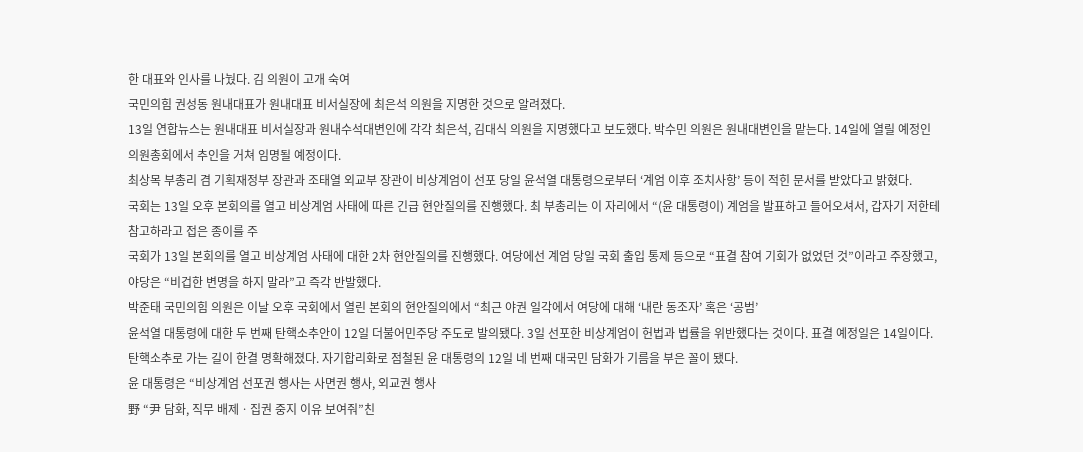한 대표와 인사를 나눴다. 김 의원이 고개 숙여
국민의힘 권성동 원내대표가 원내대표 비서실장에 최은석 의원을 지명한 것으로 알려졌다.
13일 연합뉴스는 원내대표 비서실장과 원내수석대변인에 각각 최은석, 김대식 의원을 지명했다고 보도했다. 박수민 의원은 원내대변인을 맡는다. 14일에 열릴 예정인 의원총회에서 추인을 거쳐 임명될 예정이다.
최상목 부총리 겸 기획재정부 장관과 조태열 외교부 장관이 비상계엄이 선포 당일 윤석열 대통령으로부터 ‘계엄 이후 조치사항’ 등이 적힌 문서를 받았다고 밝혔다.
국회는 13일 오후 본회의를 열고 비상계엄 사태에 따른 긴급 현안질의를 진행했다. 최 부총리는 이 자리에서 “(윤 대통령이) 계엄을 발표하고 들어오셔서, 갑자기 저한테 참고하라고 접은 종이를 주
국회가 13일 본회의를 열고 비상계엄 사태에 대한 2차 현안질의를 진행했다. 여당에선 계엄 당일 국회 출입 통제 등으로 “표결 참여 기회가 없었던 것”이라고 주장했고, 야당은 “비겁한 변명을 하지 말라”고 즉각 반발했다.
박준태 국민의힘 의원은 이날 오후 국회에서 열린 본회의 현안질의에서 “최근 야권 일각에서 여당에 대해 ‘내란 동조자’ 혹은 ‘공범’
윤석열 대통령에 대한 두 번째 탄핵소추안이 12일 더불어민주당 주도로 발의됐다. 3일 선포한 비상계엄이 헌법과 법률을 위반했다는 것이다. 표결 예정일은 14일이다. 탄핵소추로 가는 길이 한결 명확해졌다. 자기합리화로 점철된 윤 대통령의 12일 네 번째 대국민 담화가 기름을 부은 꼴이 됐다.
윤 대통령은 “비상계엄 선포권 행사는 사면권 행사, 외교권 행사
野 “尹 담화, 직무 배제ㆍ집권 중지 이유 보여줘”친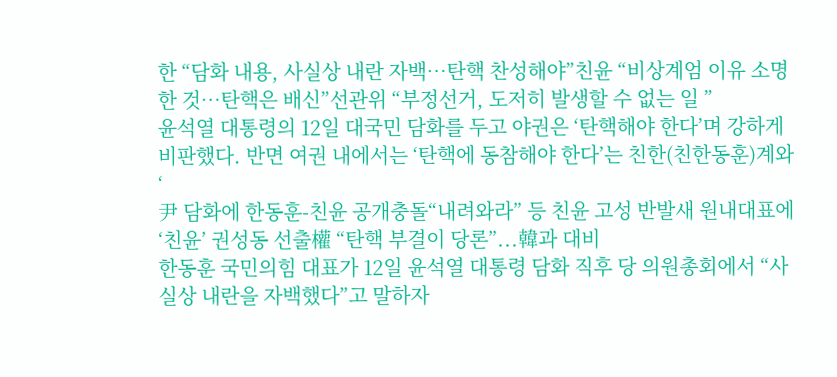한 “담화 내용, 사실상 내란 자백…탄핵 찬성해야”친윤 “비상계엄 이유 소명한 것…탄핵은 배신”선관위 “부정선거, 도저히 발생할 수 없는 일 ”
윤석열 대통령의 12일 대국민 담화를 두고 야권은 ‘탄핵해야 한다’며 강하게 비판했다. 반면 여권 내에서는 ‘탄핵에 동참해야 한다’는 친한(친한동훈)계와 ‘
尹 담화에 한동훈-친윤 공개충돌“내려와라” 등 친윤 고성 반발새 원내대표에 ‘친윤’ 권성동 선출權 “탄핵 부결이 당론”...韓과 대비
한동훈 국민의힘 대표가 12일 윤석열 대통령 담화 직후 당 의원총회에서 “사실상 내란을 자백했다”고 말하자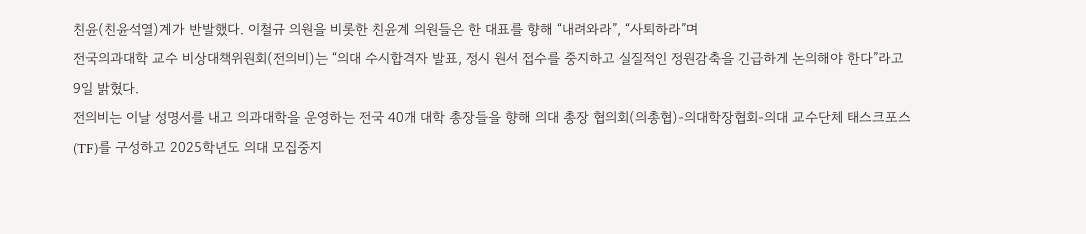친윤(친윤석열)계가 반발했다. 이철규 의원을 비롯한 친윤계 의원들은 한 대표를 향해 “내려와라”, “사퇴하라”며
전국의과대학 교수 비상대책위원회(전의비)는 “의대 수시합격자 발표, 정시 원서 접수를 중지하고 실질적인 정원감축을 긴급하게 논의해야 한다”라고 9일 밝혔다.
전의비는 이날 성명서를 내고 의과대학을 운영하는 전국 40개 대학 총장들을 향해 의대 총장 협의회(의총협)-의대학장협회-의대 교수단체 태스크포스(TF)를 구성하고 2025학년도 의대 모집중지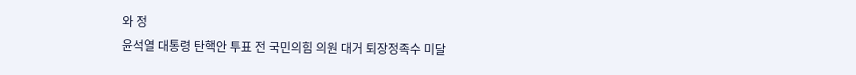와 정
윤석열 대통령 탄핵안 투표 전 국민의힘 의원 대거 퇴장정족수 미달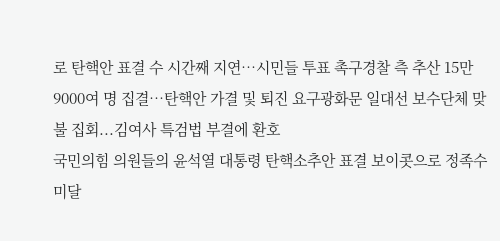로 탄핵안 표결 수 시간째 지연…시민들 투표 촉구경찰 측 추산 15만9000여 명 집결…탄핵안 가결 및 퇴진 요구광화문 일대선 보수단체 맞불 집회...김여사 특검법 부결에 환호
국민의힘 의원들의 윤석열 대통령 탄핵소추안 표결 보이콧으로 정족수 미달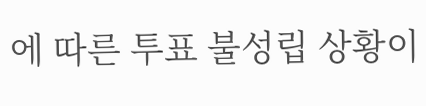에 따른 투표 불성립 상황이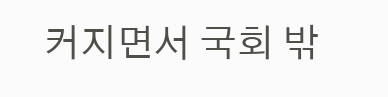커지면서 국회 밖